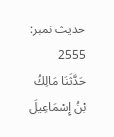حدیث نمبر: 2555
حَدَّثَنَا مَالِكُ بْنُ إِسْمَاعِيلَ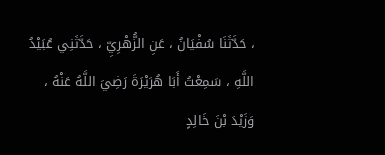، حَدَّثَنَا سُفْيَانُ ، عَنِ الزُّهْرِيِّ ، حَدَّثَنِي عُبَيْدُ اللَّهِ ، سَمِعْتُ أَبَا هُرَيْرَةَ رَضِيَ اللَّهُ عَنْهُ ، وَزَيْدَ بْنَ خَالِدٍ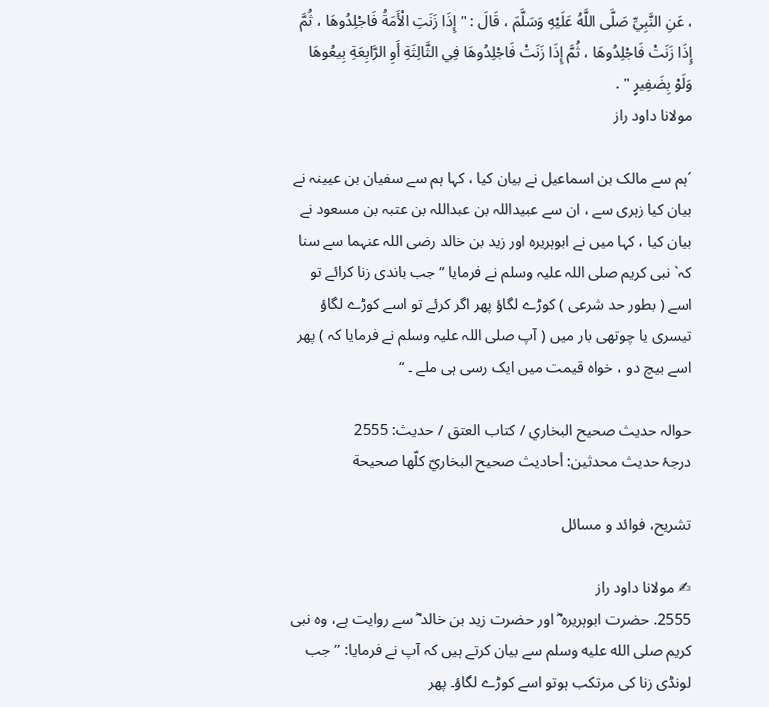، عَنِ النَّبِيِّ صَلَّى اللَّهُ عَلَيْهِ وَسَلَّمَ ، قَالَ : " إِذَا زَنَتِ الْأَمَةُ فَاجْلِدُوهَا ، ثُمَّ إِذَا زَنَتْ فَاجْلِدُوهَا ، ثُمَّ إِذَا زَنَتْ فَاجْلِدُوهَا فِي الثَّالِثَةِ أَوِ الرَّابِعَةِ بِيعُوهَا وَلَوْ بِضَفِيرٍ " .
مولانا داود راز

´ہم سے مالک بن اسماعیل نے بیان کیا ، کہا ہم سے سفیان بن عیینہ نے بیان کیا زہری سے ، ان سے عبیداللہ بن عبداللہ بن عتبہ بن مسعود نے بیان کیا ، کہا میں نے ابوہریرہ اور زید بن خالد رضی اللہ عنہما سے سنا کہ` نبی کریم صلی اللہ علیہ وسلم نے فرمایا ” جب باندی زنا کرائے تو اسے ( بطور حد شرعی ) کوڑے لگاؤ پھر اگر کرئے تو اسے کوڑے لگاؤ تیسری یا چوتھی بار میں ( آپ صلی اللہ علیہ وسلم نے فرمایا کہ ) پھر اسے بیچ دو ، خواہ قیمت میں ایک رسی ہی ملے ۔ “

حوالہ حدیث صحيح البخاري / كتاب العتق / حدیث: 2555
درجۂ حدیث محدثین: أحاديث صحيح البخاريّ كلّها صحيحة

تشریح، فوائد و مسائل

✍ مولانا داود راز
2555. حضرت ابوہریرہ ؓ اور حضرت زید بن خالد ؓ سے روایت ہے، وہ نبی کریم صلى الله عليه وسلم سے بیان کرتے ہیں کہ آپ نے فرمایا: ’’جب لونڈی زنا کی مرتکب ہوتو اسے کوڑے لگاؤ۔ پھر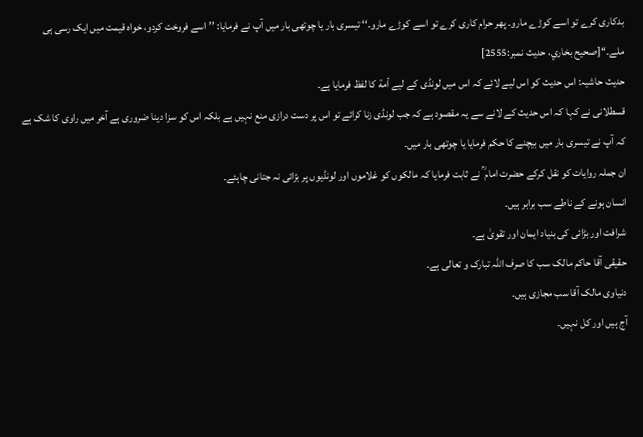بدکاری کرے تو اسے کوڑے مارو۔ پھر حرام کاری کرے تو اسے کوڑے مارو۔‘‘ تیسری بار یا چوتھی بار میں آپ نے فرمایا: ’’اسے فروخت کردو، خواہ قیمت میں ایک رسی ہی ملے۔‘‘[صحيح بخاري، حديث نمبر:2555]
حدیث حاشیہ: اس حدیث کو اس لیے لائے کہ اس میں لونڈی کے لیے أمة کا لفظ فرمایا ہے۔
قسطلانی نے کہا کہ اس حدیث کے لانے سے یہ مقصود ہے کہ جب لونڈی زنا کرائے تو اس پر دست درازی منع نہیں ہے بلکہ اس کو سزا دینا ضروری ہے آخر میں راوی کا شک ہے کہ آپ نے تیسری بار میں بیچنے کا حکم فرمایا یا چوتھی بار میں۔
ان جملہ روایات کو نقل کرکے حضرت امام ؒ نے ثابت فرمایا کہ مالکوں کو غلاموں اور لونڈیوں پر بڑائی نہ جتانی چاہئے۔
انسان ہونے کے ناطے سب برابر ہیں۔
شرافت اور بڑائی کی بنیاد ایمان اور تقویٰ ہے۔
حقیقی آقا حاکم مالک سب کا صرف اللہ تبارک و تعالی ہے۔
دنیاوی مالک آقا سب مجازی ہیں۔
آج ہیں اور کل نہیں۔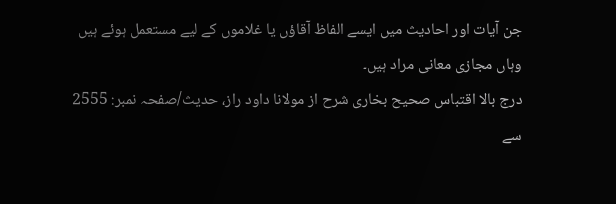جن آیات اور احادیث میں ایسے الفاظ آقاؤں یا غلاموں کے لیے مستعمل ہوئے ہیں وہاں مجازی معانی مراد ہیں۔
درج بالا اقتباس صحیح بخاری شرح از مولانا داود راز، حدیث/صفحہ نمبر: 2555 سے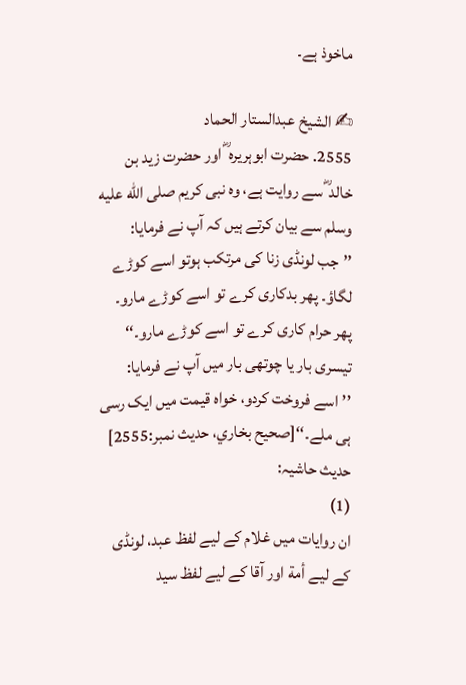ماخوذ ہے۔

✍ الشیخ عبدالستار الحماد
2555. حضرت ابوہریرہ ؓ اور حضرت زید بن خالد ؓ سے روایت ہے، وہ نبی کریم صلى الله عليه وسلم سے بیان کرتے ہیں کہ آپ نے فرمایا: ’’جب لونڈی زنا کی مرتکب ہوتو اسے کوڑے لگاؤ۔ پھر بدکاری کرے تو اسے کوڑے مارو۔ پھر حرام کاری کرے تو اسے کوڑے مارو۔‘‘ تیسری بار یا چوتھی بار میں آپ نے فرمایا: ’’اسے فروخت کردو، خواہ قیمت میں ایک رسی ہی ملے۔‘‘[صحيح بخاري، حديث نمبر:2555]
حدیث حاشیہ:
(1)
ان روایات میں غلام کے لیے لفظ عبد، لونڈی کے لیے أمة اور آقا کے لیے لفظ سید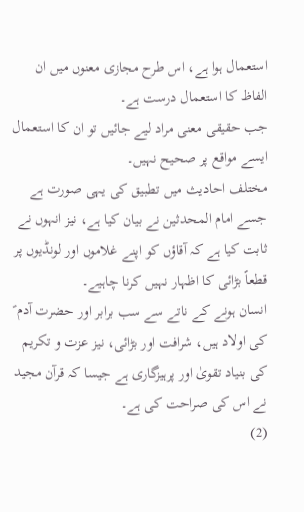استعمال ہوا ہے، اس طرح مجازی معنوں میں ان الفاظ کا استعمال درست ہے۔
جب حقیقی معنی مراد لیے جائیں تو ان کا استعمال ایسے مواقع پر صحیح نہیں۔
مختلف احادیث میں تطبیق کی یہی صورت ہے جسے امام المحدثین نے بیان کیا ہے، نیز انہوں نے ثابت کیا ہے کہ آقاؤں کو اپنے غلاموں اور لونڈیوں پر قطعاً بڑائی کا اظہار نہیں کرنا چاہیے۔
انسان ہونے کے ناتے سے سب برابر اور حضرت آدم ؑ کی اولاد ہیں، شرافت اور بڑائی، نیز عزت و تکریم کی بنیاد تقویٰ اور پرہیزگاری ہے جیسا کہ قرآن مجید نے اس کی صراحت کی ہے۔
(2)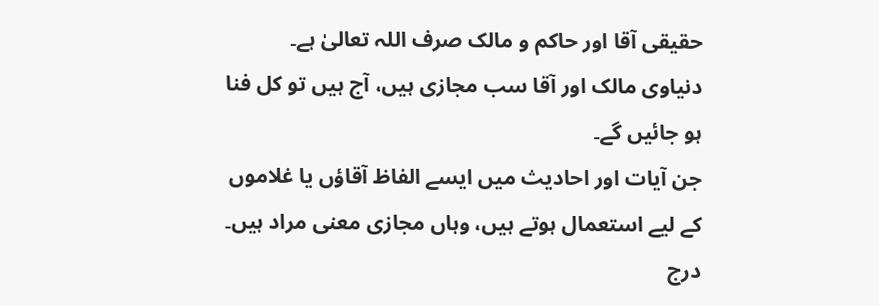حقیقی آقا اور حاکم و مالک صرف اللہ تعالیٰ ہے۔
دنیاوی مالک اور آقا سب مجازی ہیں، آج ہیں تو کل فنا ہو جائیں گے۔
جن آیات اور احادیث میں ایسے الفاظ آقاؤں یا غلاموں کے لیے استعمال ہوتے ہیں، وہاں مجازی معنی مراد ہیں۔
درج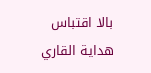بالا اقتباس هداية القاري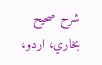شرح صحيح بخاري، اردو،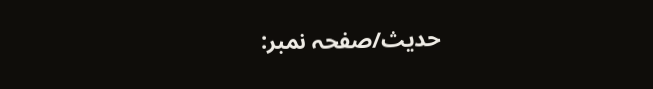حدیث/صفحہ نمبر: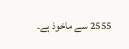2555 سے ماخوذ ہے۔